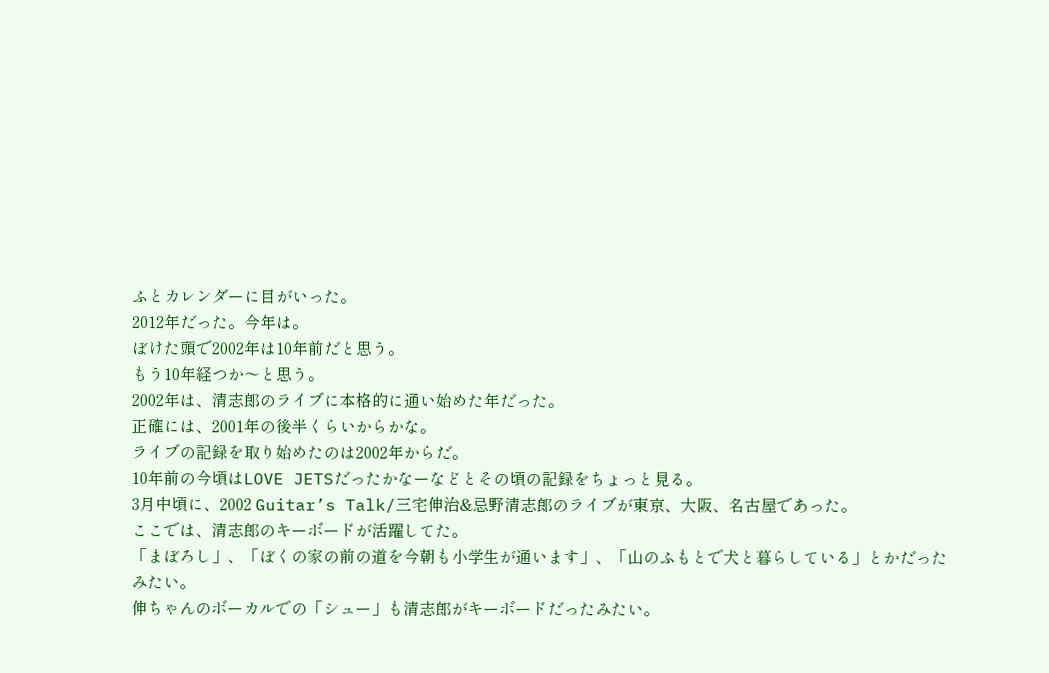ふとカレンダーに目がいった。
2012年だった。今年は。
ぼけた頭で2002年は10年前だと思う。
もう10年経つか〜と思う。
2002年は、清志郎のライブに本格的に通い始めた年だった。
正確には、2001年の後半くらいからかな。
ライブの記録を取り始めたのは2002年からだ。
10年前の今頃はLOVE JETSだったかなーなどとその頃の記録をちょっと見る。
3月中頃に、2002 Guitar’s Talk/三宅伸治&忌野清志郎のライブが東京、大阪、名古屋であった。
ここでは、清志郎のキーボードが活躍してた。
「まぼろし」、「ぼくの家の前の道を今朝も小学生が通います」、「山のふもとで犬と暮らしている」とかだったみたい。
伸ちゃんのボーカルでの「シュー」も清志郎がキーボードだったみたい。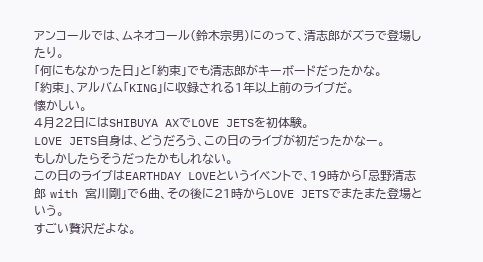アンコールでは、ムネオコール(鈴木宗男)にのって、清志郎がズラで登場したり。
「何にもなかった日」と「約束」でも清志郎がキーボードだったかな。
「約束」、アルバム「KING」に収録される1年以上前のライブだ。
懐かしい。
4月22日にはSHIBUYA AXでLOVE JETSを初体験。
LOVE JETS自身は、どうだろう、この日のライブが初だったかなー。
もしかしたらそうだったかもしれない。
この日のライブはEARTHDAY LOVEというイベントで、19時から「忌野清志郎 with 宮川剛」で6曲、その後に21時からLOVE JETSでまたまた登場という。
すごい贅沢だよな。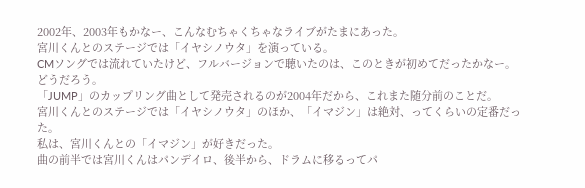2002年、2003年もかなー、こんなむちゃくちゃなライブがたまにあった。
宮川くんとのステージでは「イヤシノウタ」を演っている。
CMソングでは流れていたけど、フルバージョンで聴いたのは、このときが初めてだったかなー。
どうだろう。
「JUMP」のカップリング曲として発売されるのが2004年だから、これまた随分前のことだ。
宮川くんとのステージでは「イヤシノウタ」のほか、「イマジン」は絶対、ってくらいの定番だった。
私は、宮川くんとの「イマジン」が好きだった。
曲の前半では宮川くんはパンデイロ、後半から、ドラムに移るってパ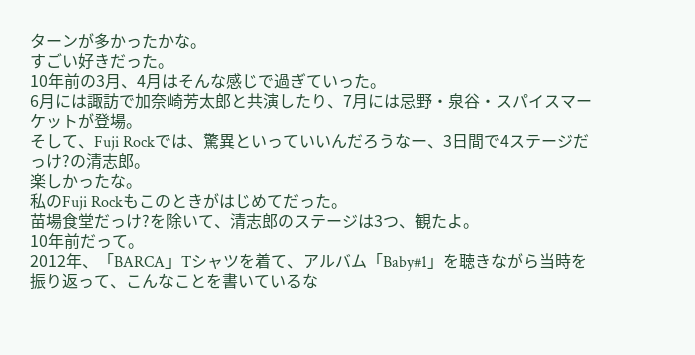ターンが多かったかな。
すごい好きだった。
10年前の3月、4月はそんな感じで過ぎていった。
6月には諏訪で加奈崎芳太郎と共演したり、7月には忌野・泉谷・スパイスマーケットが登場。
そして、Fuji Rockでは、驚異といっていいんだろうなー、3日間で4ステージだっけ?の清志郎。
楽しかったな。
私のFuji Rockもこのときがはじめてだった。
苗場食堂だっけ?を除いて、清志郎のステージは3つ、観たよ。
10年前だって。
2012年、「BARCA」Tシャツを着て、アルバム「Baby#1」を聴きながら当時を振り返って、こんなことを書いているな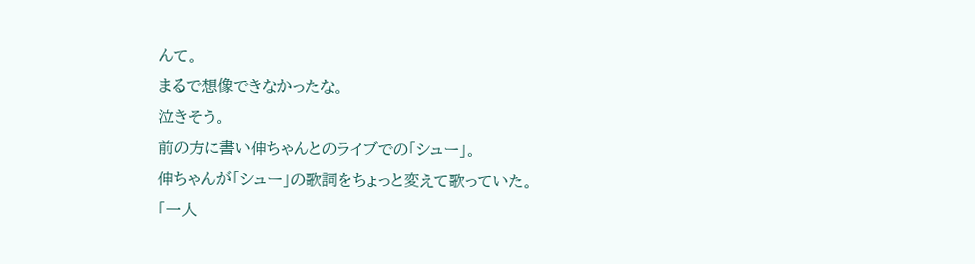んて。
まるで想像できなかったな。
泣きそう。
前の方に書い伸ちゃんとのライブでの「シュー」。
伸ちゃんが「シュー」の歌詞をちょっと変えて歌っていた。
「一人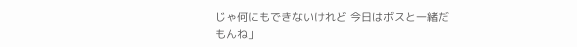じゃ何にもできないけれど 今日はボスと一緒だもんね」